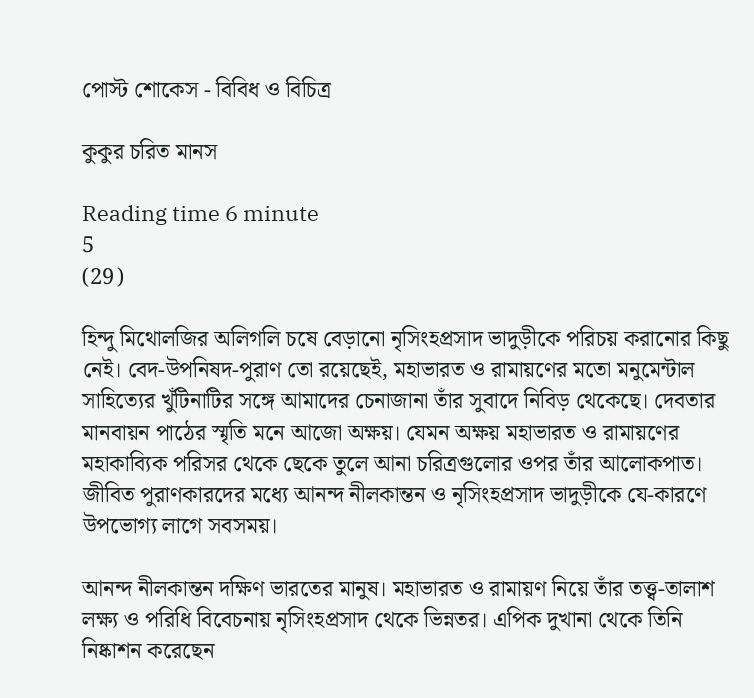পোস্ট শোকেস - বিবিধ ও বিচিত্র

কুকুর চরিত মানস

Reading time 6 minute
5
(29)

হিন্দু মিথোলজির অলিগলি চষে বেড়ানো নৃসিংহপ্রসাদ ভাদুড়ীকে পরিচয় করানোর কিছু নেই। বেদ-উপনিষদ-পুরাণ তো রয়েছেই, মহাভারত ও রামায়ণের মতো মনুমেন্টাল সাহিত্যের খুঁটিনাটির সঙ্গে আমাদের চেনাজানা তাঁর সুবাদে নিবিড় থেকেছে। দেবতার মানবায়ন পাঠের স্মৃতি মনে আজো অক্ষয়। যেমন অক্ষয় মহাভারত ও রামায়ণের মহাকাব্যিক পরিসর থেকে ছেকে তুলে আনা চরিত্রগুলোর ওপর তাঁর আলোকপাত। জীবিত পুরাণকারদের মধ্যে আনন্দ নীলকান্তন ও নৃসিংহপ্রসাদ ভাদুড়ীকে যে-কারণে উপভোগ্য লাগে সবসময়।

আনন্দ নীলকান্তন দক্ষিণ ভারতের মানুষ। মহাভারত ও রামায়ণ নিয়ে তাঁর তত্ত্ব-তালাশ লক্ষ্য ও পরিধি বিবেচনায় নৃসিংহপ্রসাদ থেকে ভিন্নতর। এপিক দুখানা থেকে তিনি নিষ্কাশন করেছেন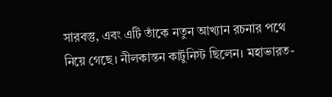সারবস্তু, এবং এটি তাঁকে নতুন আখ্যান রচনার পথে নিয়ে গেছে। নীলকান্তন কার্টুনিস্ট ছিলেন। মহাভারত-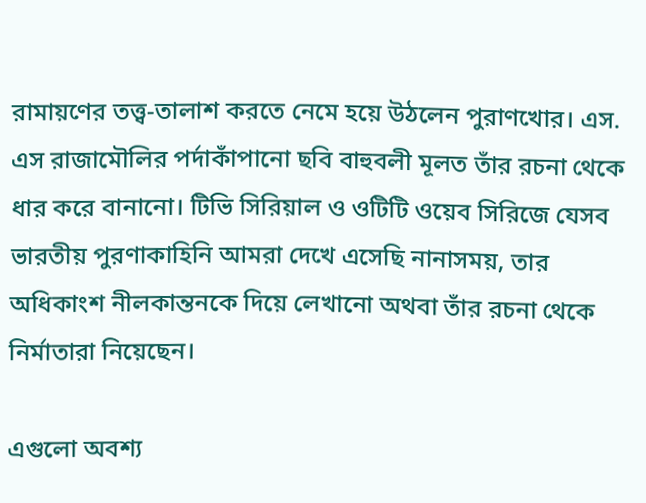রামায়ণের তত্ত্ব-তালাশ করতে নেমে হয়ে উঠলেন পুরাণখোর। এস. এস রাজামৌলির পর্দাকাঁপানো ছবি বাহুবলী মূলত তাঁর রচনা থেকে ধার করে বানানো। টিভি সিরিয়াল ও ওটিটি ওয়েব সিরিজে যেসব ভারতীয় পুরণাকাহিনি আমরা দেখে এসেছি নানাসময়, তার অধিকাংশ নীলকান্তনকে দিয়ে লেখানো অথবা তাঁর রচনা থেকে নির্মাতারা নিয়েছেন।

এগুলো অবশ্য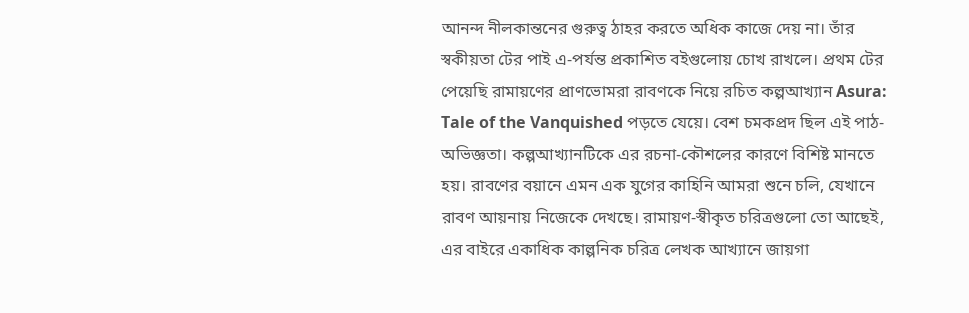আনন্দ নীলকান্তনের গুরুত্ব ঠাহর করতে অধিক কাজে দেয় না। তাঁর স্বকীয়তা টের পাই এ-পর্যন্ত প্রকাশিত বইগুলোয় চোখ রাখলে। প্রথম টের পেয়েছি রামায়ণের প্রাণভোমরা রাবণকে নিয়ে রচিত কল্পআখ্যান Asura: Tale of the Vanquished পড়তে যেয়ে। বেশ চমকপ্রদ ছিল এই পাঠ-অভিজ্ঞতা। কল্পআখ্যানটিকে এর রচনা-কৌশলের কারণে বিশিষ্ট মানতে হয়। রাবণের বয়ানে এমন এক যুগের কাহিনি আমরা শুনে চলি, যেখানে রাবণ আয়নায় নিজেকে দেখছে। রামায়ণ-স্বীকৃত চরিত্রগুলো তো আছেই, এর বাইরে একাধিক কাল্পনিক চরিত্র লেখক আখ্যানে জায়গা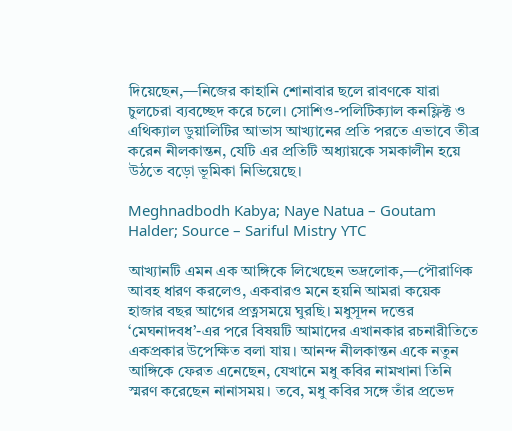দিয়েছেন,—নিজের কাহানি শোনাবার ছলে রাবণকে যারা চুলচেরা ব্যবচ্ছেদ করে চলে। সোশিও-পলিটিক্যাল কনফ্লিক্ট ও এথিক্যাল ডুয়ালিটির আভাস আখ্যানের প্রতি পরতে এভাবে তীব্র করেন নীলকান্তন, যেটি এর প্রতিটি অধ্যায়কে সমকালীন হয়ে উঠতে বড়ো ভূমিকা নিভিয়েছে।

Meghnadbodh Kabya; Naye Natua – Goutam Halder; Source – Sariful Mistry YTC

আখ্যানটি এমন এক আঙ্গিকে লিখেছেন ভদ্রলোক,—পৌরাণিক আবহ ধারণ করলেও, একবারও মনে হয়নি আমরা কয়েক হাজার বছর আগের প্রত্নসময়ে ঘুরছি। মধুসূদন দত্তের ‘মেঘনাদবধ’-এর পরে বিষয়টি আমাদের এখানকার রচনারীতিতে একপ্রকার উপেক্ষিত বলা যায়। আনন্দ নীলকান্তন একে নতুন আঙ্গিকে ফেরত এনেছেন, যেখানে মধু কবির নামখানা তিনি স্মরণ করেছেন নানাসময়। তবে, মধু কবির সঙ্গে তাঁর প্রভেদ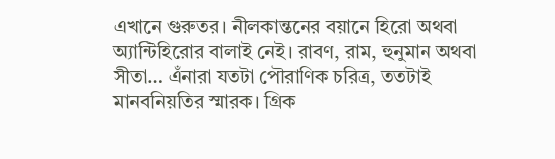এখানে গুরুতর। নীলকান্তনের বয়ানে হিরো অথবা অ্যান্টিহিরোর বালাই নেই। রাবণ, রাম, হুনুমান অথবা সীতা… এঁনারা যতটা পৌরাণিক চরিত্র, ততটাই মানবনিয়তির স্মারক। গ্রিক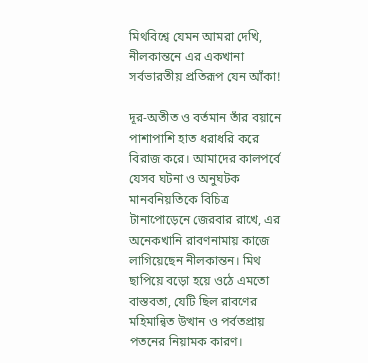মিথবিশ্বে যেমন আমরা দেখি, নীলকান্তনে এর একখানা সর্বভারতীয় প্রতিরূপ যেন আঁকা!

দূর-অতীত ও বর্তমান তাঁর বয়ানে পাশাপাশি হাত ধরাধরি করে বিরাজ করে। আমাদের কালপর্বে যেসব ঘটনা ও অনুঘটক মানবনিয়তিকে বিচিত্র টানাপোড়েনে জেরবার রাখে, এর অনেকখানি রাবণনামায় কাজে লাগিয়েছেন নীলকান্তন। মিথ ছাপিয়ে বড়ো হয়ে ওঠে এমতো বাস্তবতা, যেটি ছিল রাবণের মহিমান্বিত উত্থান ও পর্বতপ্রায় পতনের নিয়ামক কারণ।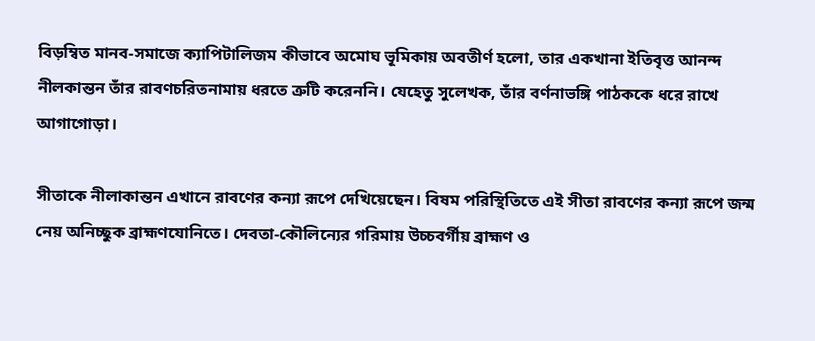বিড়ম্বিত মানব-সমাজে ক্যাপিটালিজম কীভাবে অমোঘ ভূমিকায় অবতীর্ণ হলো, তার একখানা ইতিবৃত্ত আনন্দ নীলকান্তন তাঁর রাবণচরিতনামায় ধরতে ত্রুটি করেননি। যেহেতু সুলেখক, তাঁর বর্ণনাভঙ্গি পাঠককে ধরে রাখে আগাগোড়া।

সীতাকে নীলাকান্তন এখানে রাবণের কন্যা রূপে দেখিয়েছেন। বিষম পরিস্থিতিতে এই সীতা রাবণের কন্যা রূপে জন্ম নেয় অনিচ্ছুক ব্রাহ্মণযোনিতে। দেবতা-কৌলিন্যের গরিমায় উচ্চবর্গীয় ব্রাহ্মণ ও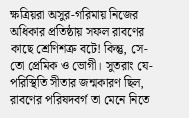ক্ষত্রিয়রা অসুর-গরিমায় নিজের অধিকার প্রতিষ্ঠায় সফল রাবণের কাছে শ্রেণিশত্রু বটে! কিন্তু, সে-তো প্রেমিক ও ভোগী। সুতরাং যে-পরিস্থিতি সীতার জন্মকারণ ছিল, রাবণের পরিষদবর্গ তা মেনে নিতে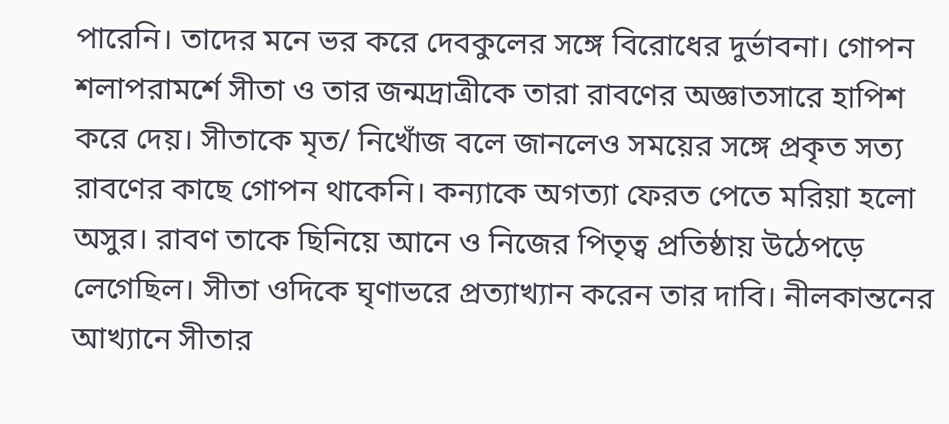পারেনি। তাদের মনে ভর করে দেবকুলের সঙ্গে বিরোধের দুর্ভাবনা। গোপন শলাপরামর্শে সীতা ও তার জন্মদ্রাত্রীকে তারা রাবণের অজ্ঞাতসারে হাপিশ করে দেয়। সীতাকে মৃত/ নিখোঁজ বলে জানলেও সময়ের সঙ্গে প্রকৃত সত্য রাবণের কাছে গোপন থাকেনি। কন্যাকে অগত্যা ফেরত পেতে মরিয়া হলো অসুর। রাবণ তাকে ছিনিয়ে আনে ও নিজের পিতৃত্ব প্রতিষ্ঠায় উঠেপড়ে লেগেছিল। সীতা ওদিকে ঘৃণাভরে প্রত্যাখ্যান করেন তার দাবি। নীলকান্তনের আখ্যানে সীতার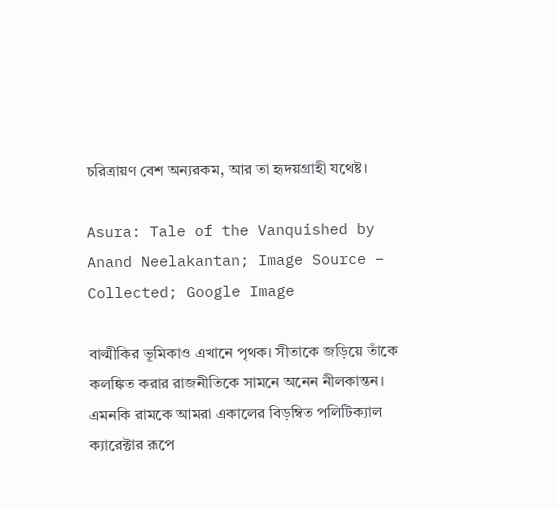চরিত্রায়ণ বেশ অন্যরকম, আর তা হৃদয়গ্রাহী যথেষ্ট।

Asura: Tale of the Vanquished by Anand Neelakantan; Image Source – Collected; Google Image

বাল্মীকির ভূমিকাও এখানে পৃথক। সীতাকে জড়িয়ে তাঁকে কলঙ্কিত করার রাজনীতিকে সামনে অনেন নীলকান্তন। এমনকি রামকে আমরা একালের বিড়ম্বিত পলিটিক্যাল ক্যারেক্টার রূপে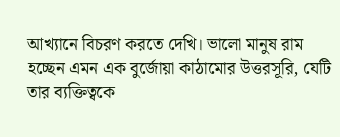আখ্যানে বিচরণ করতে দেখি। ভালো মানুষ রাম হচ্ছেন এমন এক বুর্জোয়া কাঠামোর উত্তরসূরি, যেটি তার ব্যক্তিত্বকে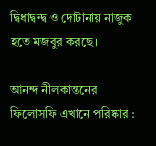দ্বিধাদ্বন্দ্ব ও দোটানায় নাজুক হতে মজবুর করছে।

আনন্দ নীলকান্তনের ফিলোসফি এখানে পরিষ্কার :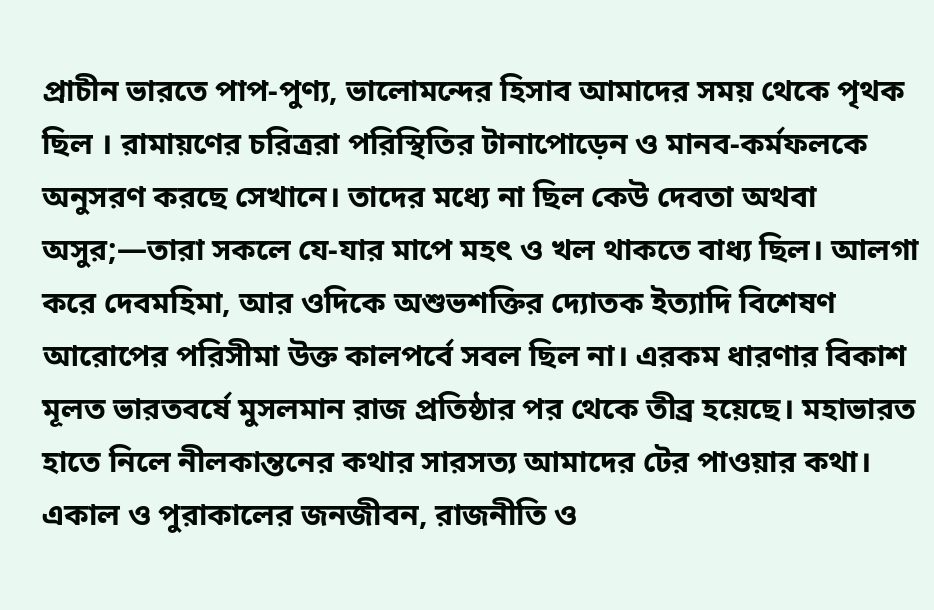প্রাচীন ভারতে পাপ-পুণ্য, ভালোমন্দের হিসাব আমাদের সময় থেকে পৃথক ছিল । রামায়ণের চরিত্ররা পরিস্থিতির টানাপোড়েন ও মানব-কর্মফলকে অনুসরণ করছে সেখানে। তাদের মধ্যে না ছিল কেউ দেবতা অথবা অসুর;—তারা সকলে যে-যার মাপে মহৎ ও খল থাকতে বাধ্য ছিল। আলগা করে দেবমহিমা, আর ওদিকে অশুভশক্তির দ্যোতক ইত্যাদি বিশেষণ আরোপের পরিসীমা উক্ত কালপর্বে সবল ছিল না। এরকম ধারণার বিকাশ মূলত ভারতবর্ষে মুসলমান রাজ প্রতিষ্ঠার পর থেকে তীব্র হয়েছে। মহাভারত হাতে নিলে নীলকান্তনের কথার সারসত্য আমাদের টের পাওয়ার কথা। একাল ও পুরাকালের জনজীবন, রাজনীতি ও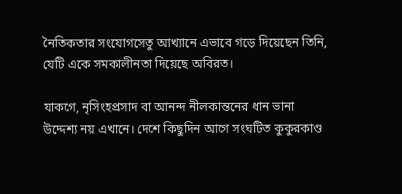নৈতিকতার সংযোগসেতু আখ্যানে এভাবে গড়ে দিয়েছেন তিনি, যেটি একে সমকালীনতা দিয়েছে অবিরত।

যাকগে, নৃসিংহপ্রসাদ বা আনন্দ নীলকান্তনের ধান ভানা উদ্দেশ্য নয় এখানে। দেশে কিছুদিন আগে সংঘটিত কুকুরকাণ্ড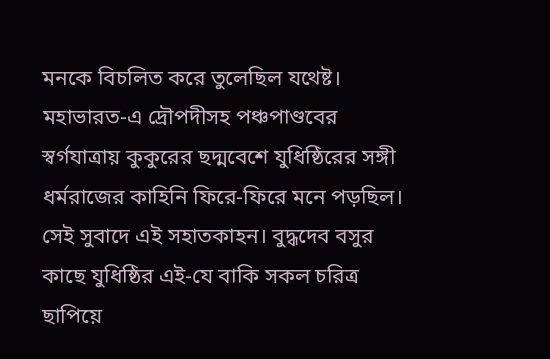মনকে বিচলিত করে তুলেছিল যথেষ্ট। মহাভারত-এ দ্রৌপদীসহ পঞ্চপাণ্ডবের স্বর্গযাত্রায় কুকুরের ছদ্মবেশে যুধিষ্ঠিরের সঙ্গী ধর্মরাজের কাহিনি ফিরে-ফিরে মনে পড়ছিল। সেই সুবাদে এই সহাতকাহন। বুদ্ধদেব বসুর কাছে যুধিষ্ঠির এই-যে বাকি সকল চরিত্র ছাপিয়ে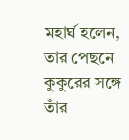মহার্ঘ হলেন, তার পেছনে কুকুরের সঙ্গে তাঁর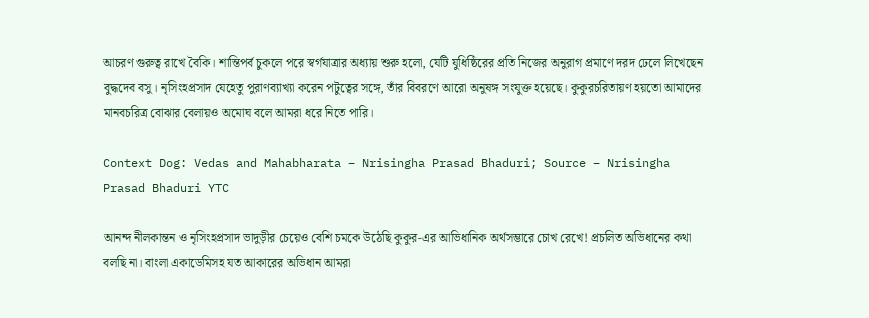আচরণ গুরুত্ব রাখে বৈকি। শান্তিপর্ব চুকলে পরে স্বর্গযাত্রার অধ্যায় শুরু হলো, যেটি যুধিষ্ঠিরের প্রতি নিজের অনুরাগ প্রমাণে দরদ ঢেলে লিখেছেন বুদ্ধদেব বসু। নৃসিংহপ্রসাদ যেহেতু পুরাণব্যাখ্যা করেন পটুত্বের সঙ্গে, তাঁর বিবরণে আরো অনুষঙ্গ সংযুক্ত হয়েছে। কুকুরচরিতায়ণ হয়তো আমাদের মানবচরিত্র বোঝার বেলায়ও অমোঘ বলে আমরা ধরে নিতে পারি।

Context Dog: Vedas and Mahabharata – Nrisingha Prasad Bhaduri; Source – Nrisingha Prasad Bhaduri YTC

আনন্দ নীলকান্তন ও নৃসিংহপ্রসাদ ভাদুড়ীর চেয়েও বেশি চমকে উঠেছি কুকুর-এর আভিধানিক অর্থসম্ভারে চোখ রেখে! প্রচলিত অভিধানের কথা বলছি না। বাংলা একাডেমিসহ যত আকারের অভিধান আমরা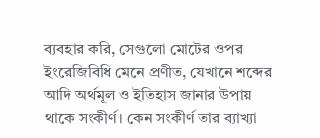ব্যবহার করি, সেগুলো মোটের ওপর ইংরেজিবিধি মেনে প্রণীত, যেখানে শব্দের আদি অর্থমূল ও ইতিহাস জানার উপায় থাকে সংকীর্ণ। কেন সংকীর্ণ তার ব্যাখ্যা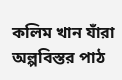কলিম খান যাঁরা অল্পবিস্তর পাঠ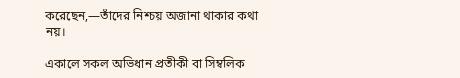করেছেন,—তাঁদের নিশ্চয় অজানা থাকার কথা নয়।

একালে সকল অভিধান প্রতীকী বা সিম্বলিক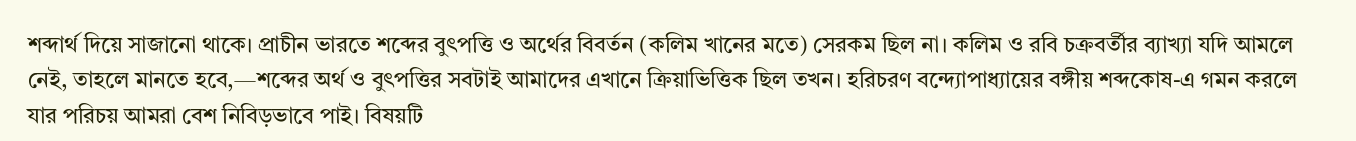শব্দার্থ দিয়ে সাজানো থাকে। প্রাচীন ভারতে শব্দের বুৎপত্তি ও অর্থের বিবর্তন (কলিম খানের মতে) সেরকম ছিল না। কলিম ও রবি চক্রবর্তীর ব্যাখ্যা যদি আমলে নেই, তাহলে মানতে হবে,—শব্দের অর্থ ও বুৎপত্তির সবটাই আমাদের এখানে ক্রিয়াভিত্তিক ছিল তখন। হরিচরণ বন্দ্যোপাধ্যায়ের বঙ্গীয় শব্দকোষ-এ গমন করলে যার পরিচয় আমরা বেশ নিবিড়ভাবে পাই। বিষয়টি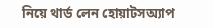নিয়ে থার্ড লেন হোয়াটসঅ্যাপ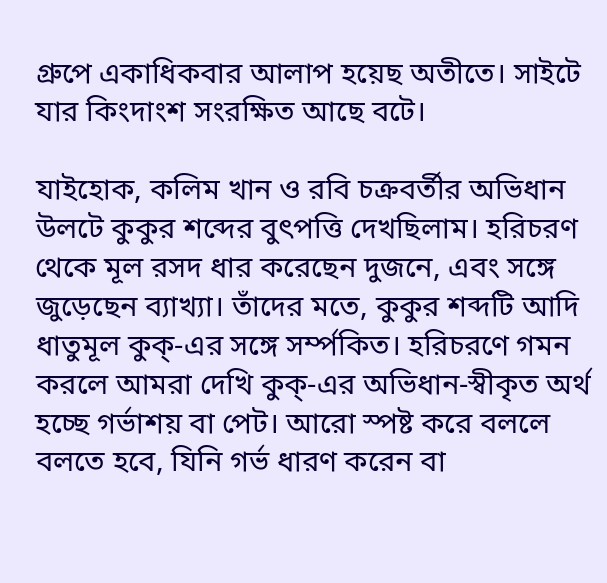গ্রুপে একাধিকবার আলাপ হয়েছ অতীতে। সাইটে যার কিংদাংশ সংরক্ষিত আছে বটে।

যাইহোক, কলিম খান ও রবি চক্রবর্তীর অভিধান উলটে কুকুর শব্দের বুৎপত্তি দেখছিলাম। হরিচরণ থেকে মূল রসদ ধার করেছেন দুজনে, এবং সঙ্গে জুড়েছেন ব্যাখ্যা। তাঁদের মতে, কুকুর শব্দটি আদি ধাতুমূল কুক্-এর সঙ্গে সর্ম্পকিত। হরিচরণে গমন করলে আমরা দেখি কুক্-এর অভিধান-স্বীকৃত অর্থ হচ্ছে গর্ভাশয় বা পেট। আরো স্পষ্ট করে বললে বলতে হবে, যিনি গর্ভ ধারণ করেন বা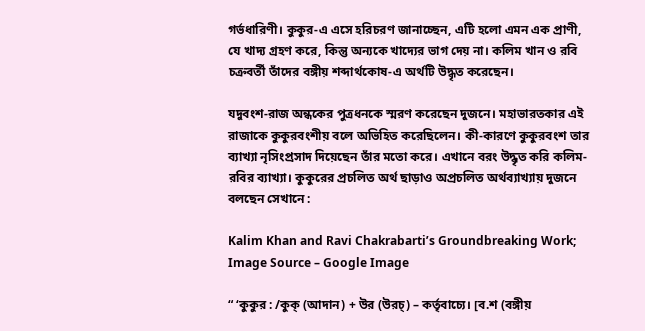গর্ভধারিণী। কুকুর-এ এসে হরিচরণ জানাচ্ছেন, এটি হলো এমন এক প্রাণী, যে খাদ্য গ্রহণ করে, কিন্তু অন্যকে খাদ্যের ভাগ দেয় না। কলিম খান ও রবি চক্রবর্তী তাঁদের বঙ্গীয় শব্দার্থকোষ-এ অর্থটি উদ্ধৃত করেছেন।

যদুবংশ-রাজ অন্ধকের পুত্রধনকে স্মরণ করেছেন দুজনে। মহাভারতকার এই রাজাকে কুকুরবংশীয় বলে অভিহিত করেছিলেন। কী-কারণে কুকুরবংশ তার ব্যাখ্যা নৃসিংপ্রসাদ দিয়েছেন তাঁর মতো করে। এখানে বরং উদ্ধৃত করি কলিম-রবির ব্যাখ্যা। কুকুরের প্রচলিত অর্থ ছাড়াও অপ্রচলিত অর্থব্যাখ্যায় দুজনে বলছেন সেখানে :

Kalim Khan and Ravi Chakrabarti’s Groundbreaking Work; Image Source – Google Image

“ ‘কুকুর : /কুক্ (আদান) + উর (উরচ্) – কর্তৃবাচ্যে। [ব.শ (বঙ্গীয়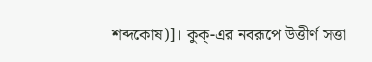শব্দকোষ)]। কুক্-এর নবরূপে উত্তীর্ণ সত্তা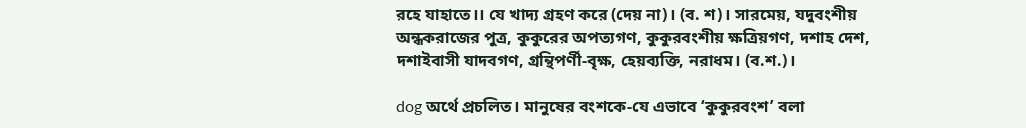রহে যাহাতে।। যে খাদ্য গ্রহণ করে (দেয় না)। (ব. শ)। সারমেয়, যদুবংশীয় অন্ধকরাজের পুত্র, কুকুরের অপত্যগণ, কুকুরবংশীয় ক্ষত্রিয়গণ, দশাহ দেশ, দশাইবাসী যাদবগণ, গ্রন্থিপর্ণী-বৃক্ষ, হেয়ব্যক্তি, নরাধম। (ব.শ.)।

dog অর্থে প্রচলিত। মানুষের বংশকে-যে এভাবে ‘কুকুরবংশ’ বলা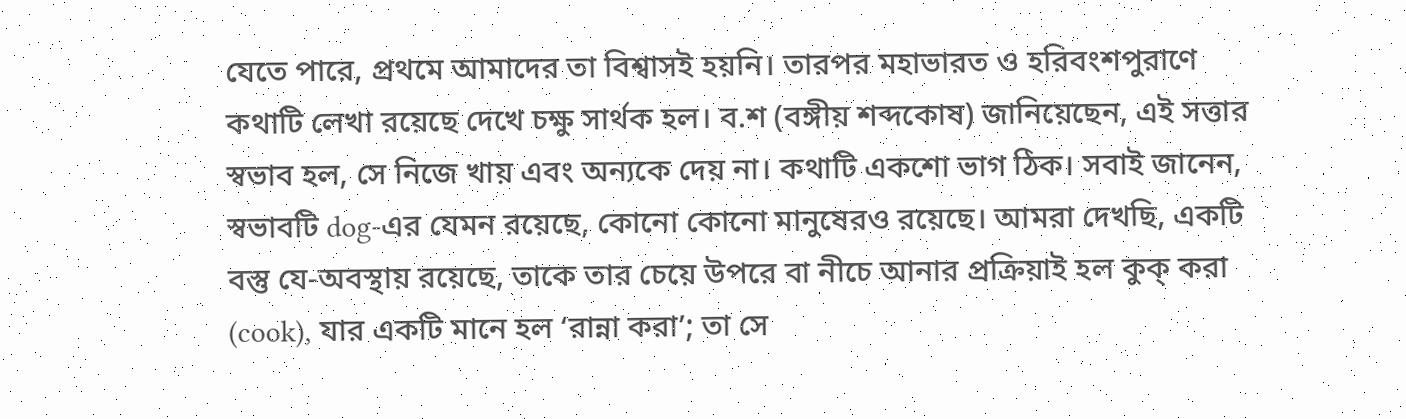যেতে পারে, প্রথমে আমাদের তা বিশ্বাসই হয়নি। তারপর মহাভারত ও হরিবংশপুরাণে কথাটি লেখা রয়েছে দেখে চক্ষু সার্থক হল। ব.শ (বঙ্গীয় শব্দকোষ) জানিয়েছেন, এই সত্তার স্বভাব হল, সে নিজে খায় এবং অন্যকে দেয় না। কথাটি একশো ভাগ ঠিক। সবাই জানেন, স্বভাবটি dog-এর যেমন রয়েছে, কোনো কোনো মানুষেরও রয়েছে। আমরা দেখছি, একটি বস্তু যে-অবস্থায় রয়েছে, তাকে তার চেয়ে উপরে বা নীচে আনার প্রক্রিয়াই হল কুক্ করা (cook), যার একটি মানে হল ‘রান্না করা’; তা সে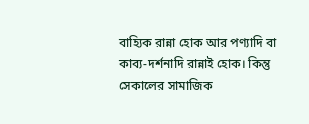বাহ্যিক রান্না হোক আর পণ্যাদি বা কাব্য-দর্শনাদি রান্নাই হোক। কিন্তু সেকালের সামাজিক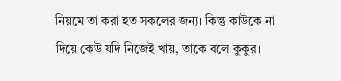নিয়মে তা করা হত সকলের জন্য। কিন্তু কাউকে না দিয়ে কেউ যদি নিজেই খায়, তাকে বলে কুকুর।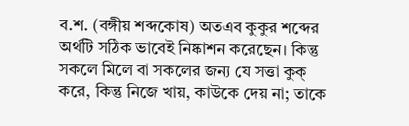ব.শ. (বঙ্গীয় শব্দকোষ) অতএব কুকুর শব্দের অর্থটি সঠিক ভাবেই নিষ্কাশন করেছেন। কিন্তু সকলে মিলে বা সকলের জন্য যে সত্তা কুক্ করে, কিন্তু নিজে খায়, কাউকে দেয় না; তাকে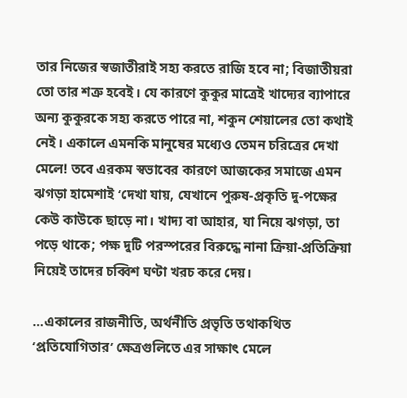তার নিজের স্বজাতীরাই সহ্য করতে রাজি হবে না; বিজাতীয়রা তো তার শত্রু হবেই। যে কারণে কুকুর মাত্রেই খাদ্যের ব্যাপারে অন্য কুকুরকে সহ্য করতে পারে না, শকুন শেয়ালের তো কথাই নেই। একালে এমনকি মানুষের মধ্যেও তেমন চরিত্রের দেখা মেলে! তবে এরকম স্বভাবের কারণে আজকের সমাজে এমন ঝগড়া হামেশাই ‘দেখা যায়, যেখানে পুরুষ-প্রকৃতি দু-পক্ষের কেউ কাউকে ছাড়ে না। খাদ্য বা আহার, যা নিয়ে ঝগড়া, তা পড়ে থাকে; পক্ষ দুটি পরস্পরের বিরুদ্ধে নানা ক্রিয়া-প্রতিক্রিয়া নিয়েই তাদের চব্বিশ ঘণ্টা খরচ করে দেয়।

…একালের রাজনীতি, অর্থনীতি প্রভৃতি তথাকথিত ‘প্রতিযোগিতার’ ক্ষেত্রগুলিতে এর সাক্ষাৎ মেলে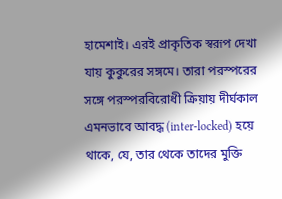হামেশাই। এরই প্রাকৃতিক স্বরূপ দেখা যায় কুকুরের সঙ্গমে। তারা পরস্পরের সঙ্গে পরস্পরবিরোধী ক্রিয়ায় দীর্ঘকাল এমনভাবে আবদ্ধ (inter-locked) হয়ে থাকে, যে, তার থেকে তাদের মুক্তি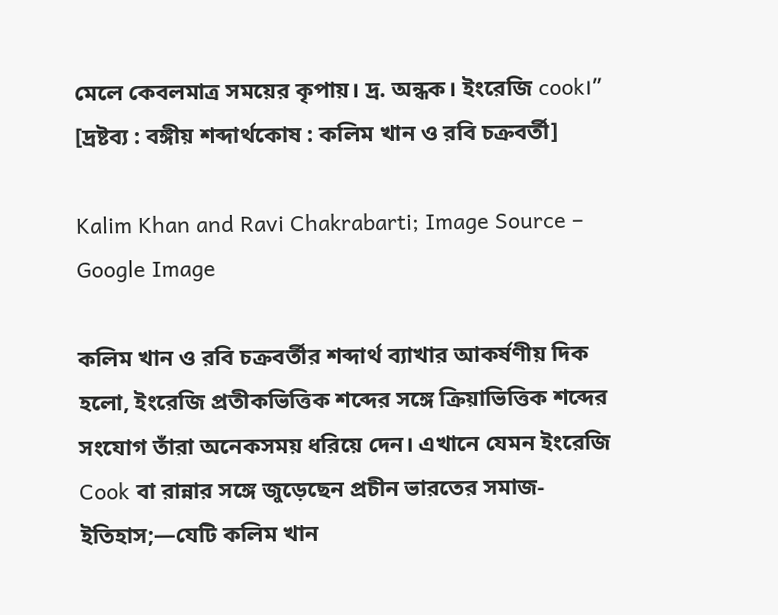মেলে কেবলমাত্র সময়ের কৃপায়। দ্র. অন্ধক। ইংরেজি cook।” [দ্রষ্টব্য : বঙ্গীয় শব্দার্থকোষ : কলিম খান ও রবি চক্রবর্তী]

Kalim Khan and Ravi Chakrabarti; Image Source – Google Image

কলিম খান ও রবি চক্রবর্তীর শব্দার্থ ব্যাখার আকর্ষণীয় দিক হলো, ইংরেজি প্রতীকভিত্তিক শব্দের সঙ্গে ক্রিয়াভিত্তিক শব্দের সংযোগ তাঁরা অনেকসময় ধরিয়ে দেন। এখানে যেমন ইংরেজি Cook বা রান্নার সঙ্গে জুড়েছেন প্রচীন ভারতের সমাজ-ইতিহাস;—যেটি কলিম খান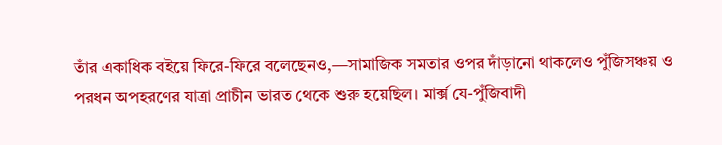তাঁর একাধিক বইয়ে ফিরে-ফিরে বলেছেনও,—সামাজিক সমতার ওপর দাঁড়ানো থাকলেও পুঁজিসঞ্চয় ও পরধন অপহরণের যাত্রা প্রাচীন ভারত থেকে শুরু হয়েছিল। মার্ক্স যে-পুঁজিবাদী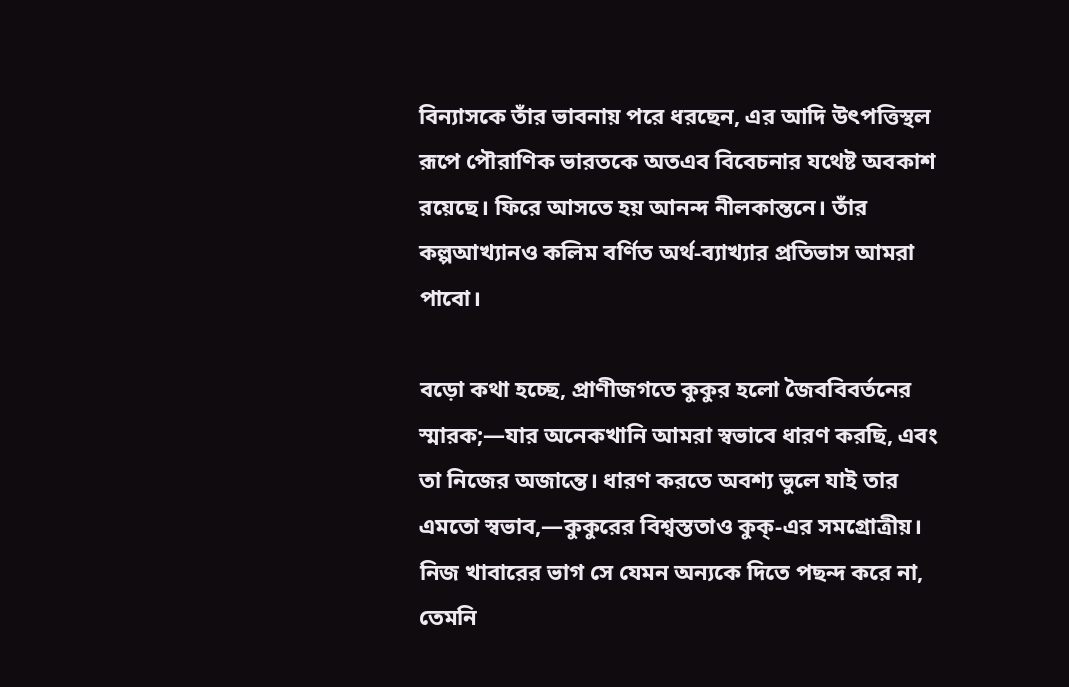বিন্যাসকে তাঁর ভাবনায় পরে ধরছেন, এর আদি উৎপত্তিস্থল রূপে পৌরাণিক ভারতকে অতএব বিবেচনার যথেষ্ট অবকাশ রয়েছে। ফিরে আসতে হয় আনন্দ নীলকান্তনে। তাঁর কল্পআখ্যানও কলিম বর্ণিত অর্থ-ব্যাখ্যার প্রতিভাস আমরা পাবো।

বড়ো কথা হচ্ছে, প্রাণীজগতে কুকুর হলো জৈববিবর্তনের স্মারক;—যার অনেকখানি আমরা স্বভাবে ধারণ করছি, এবং তা নিজের অজান্তে। ধারণ করতে অবশ্য ভুলে যাই তার এমতো স্বভাব,—কুকুরের বিশ্বস্ততাও কুক্-এর সমগ্রোত্রীয়। নিজ খাবারের ভাগ সে যেমন অন্যকে দিতে পছন্দ করে না, তেমনি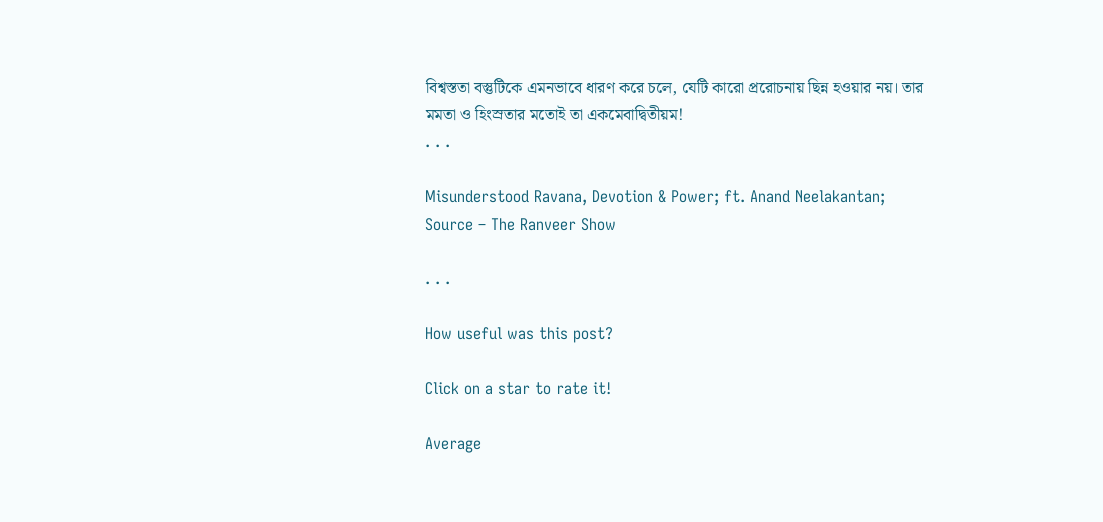বিশ্বস্ততা বস্তুটিকে এমনভাবে ধারণ করে চলে, যেটি কারো প্ররোচনায় ছিন্ন হওয়ার নয়। তার মমতা ও হিংস্রতার মতোই তা একমেবাদ্বিতীয়ম!
. . .

Misunderstood Ravana, Devotion & Power; ft. Anand Neelakantan; Source – The Ranveer Show

. . .

How useful was this post?

Click on a star to rate it!

Average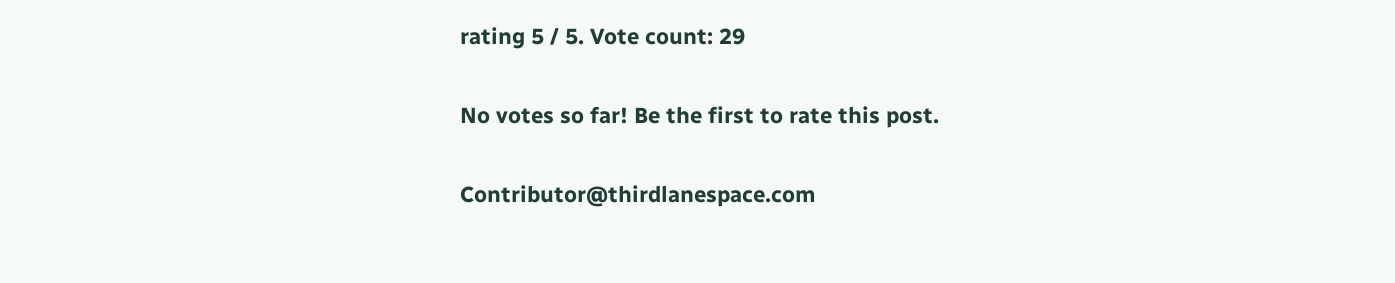rating 5 / 5. Vote count: 29

No votes so far! Be the first to rate this post.

Contributor@thirdlanespace.com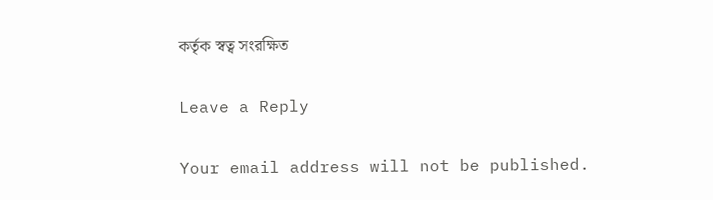কর্তৃক স্বত্ব সংরক্ষিত

Leave a Reply

Your email address will not be published.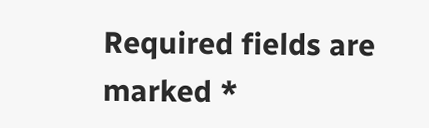Required fields are marked *